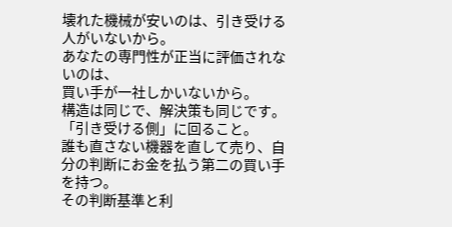壊れた機械が安いのは、引き受ける人がいないから。
あなたの専門性が正当に評価されないのは、
買い手が一社しかいないから。
構造は同じで、解決策も同じです。「引き受ける側」に回ること。
誰も直さない機器を直して売り、自分の判断にお金を払う第二の買い手を持つ。
その判断基準と利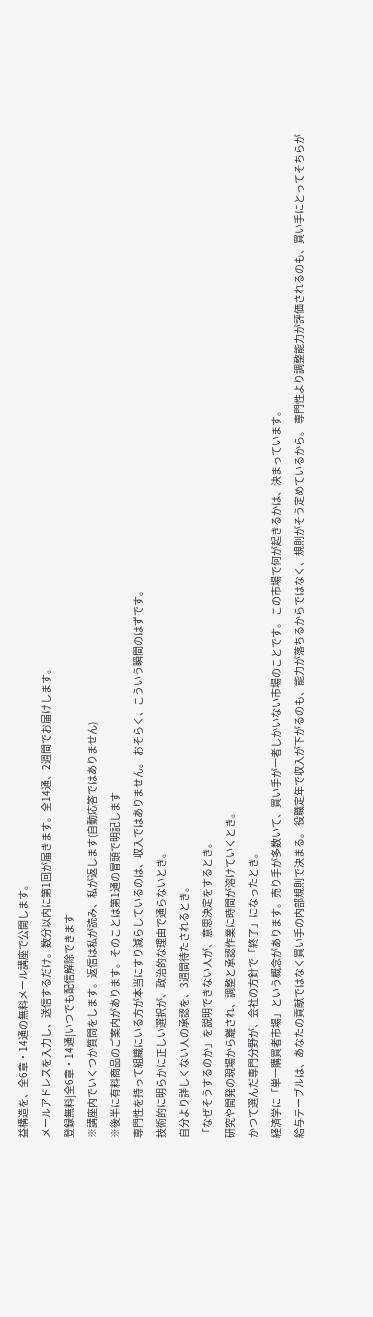益構造を、全6章・14通の無料メール講座で公開します。
メールアドレスを入力し、送信するだけ。数分以内に第1回が届きます。全14通、2週間でお届けします。
登録無料|全6章・14通|いつでも配信解除できます
※講座内でいくつか質問をします。返信は私が読み、私が返します(自動応答ではありません)
※後半に有料商品のご案内があります。そのことは第1通の冒頭で明記します
専門性を持って組織にいる方が本当にすり減らしているのは、収入ではありません。 おそらく、こういう瞬間のはずです。
技術的に明らかに正しい選択が、政治的な理由で通らないとき。
自分より詳しくない人の承認を、3週間待たされるとき。
「なぜそうするのか」を説明できない人が、意思決定をするとき。
研究や開発の現場から離され、調整と承認作業に時間が溶けていくとき。
かつて選んだ専門分野が、会社の方針で「終了」になったとき。
経済学に「単一購買者市場」という概念があります。売り手が多数いて、買い手が一者しかいない市場のことです。 この市場で何が起きるかは、決まっています。
給与テーブルは、あなたの貢献ではなく買い手の内部規則で決まる。 役職定年で収入が下がるのも、能力が落ちるからではなく、規則がそう定めているから。 専門性より調整能力が評価されるのも、買い手にとってそちらが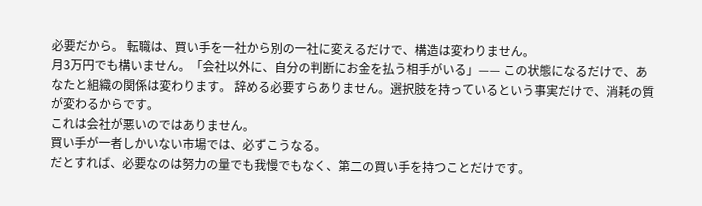必要だから。 転職は、買い手を一社から別の一社に変えるだけで、構造は変わりません。
月3万円でも構いません。「会社以外に、自分の判断にお金を払う相手がいる」—— この状態になるだけで、あなたと組織の関係は変わります。 辞める必要すらありません。選択肢を持っているという事実だけで、消耗の質が変わるからです。
これは会社が悪いのではありません。
買い手が一者しかいない市場では、必ずこうなる。
だとすれば、必要なのは努力の量でも我慢でもなく、第二の買い手を持つことだけです。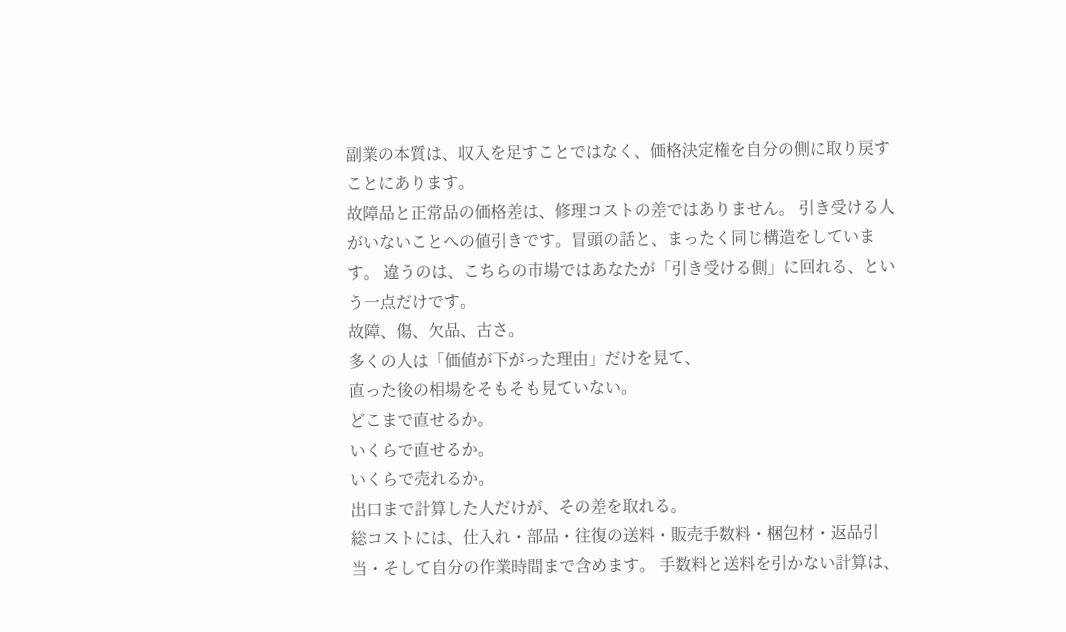副業の本質は、収入を足すことではなく、価格決定権を自分の側に取り戻すことにあります。
故障品と正常品の価格差は、修理コストの差ではありません。 引き受ける人がいないことへの値引きです。冒頭の話と、まったく同じ構造をしています。 違うのは、こちらの市場ではあなたが「引き受ける側」に回れる、という一点だけです。
故障、傷、欠品、古さ。
多くの人は「価値が下がった理由」だけを見て、
直った後の相場をそもそも見ていない。
どこまで直せるか。
いくらで直せるか。
いくらで売れるか。
出口まで計算した人だけが、その差を取れる。
総コストには、仕入れ・部品・往復の送料・販売手数料・梱包材・返品引当・そして自分の作業時間まで含めます。 手数料と送料を引かない計算は、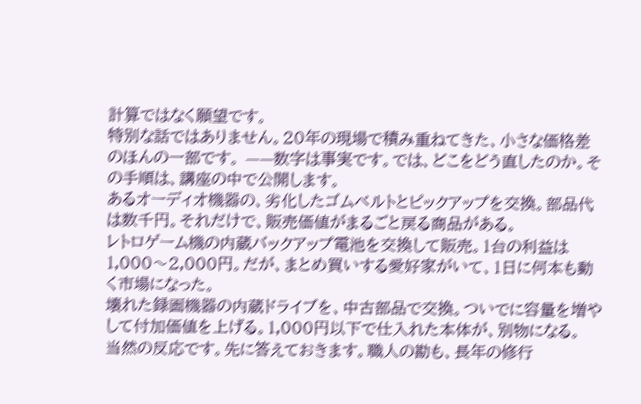計算ではなく願望です。
特別な話ではありません。20年の現場で積み重ねてきた、小さな価格差のほんの一部です。 ——数字は事実です。では、どこをどう直したのか。その手順は、講座の中で公開します。
あるオーディオ機器の、劣化したゴムベルトとピックアップを交換。部品代は数千円。それだけで、販売価値がまるごと戻る商品がある。
レトロゲーム機の内蔵バックアップ電池を交換して販売。1台の利益は1,000〜2,000円。だが、まとめ買いする愛好家がいて、1日に何本も動く市場になった。
壊れた録画機器の内蔵ドライブを、中古部品で交換。ついでに容量を増やして付加価値を上げる。1,000円以下で仕入れた本体が、別物になる。
当然の反応です。先に答えておきます。職人の勘も、長年の修行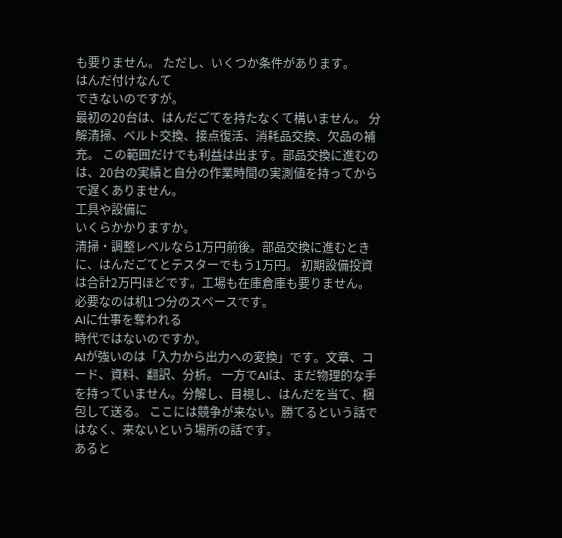も要りません。 ただし、いくつか条件があります。
はんだ付けなんて
できないのですが。
最初の20台は、はんだごてを持たなくて構いません。 分解清掃、ベルト交換、接点復活、消耗品交換、欠品の補充。 この範囲だけでも利益は出ます。部品交換に進むのは、20台の実績と自分の作業時間の実測値を持ってからで遅くありません。
工具や設備に
いくらかかりますか。
清掃・調整レベルなら1万円前後。部品交換に進むときに、はんだごてとテスターでもう1万円。 初期設備投資は合計2万円ほどです。工場も在庫倉庫も要りません。必要なのは机1つ分のスペースです。
AIに仕事を奪われる
時代ではないのですか。
AIが強いのは「入力から出力への変換」です。文章、コード、資料、翻訳、分析。 一方でAIは、まだ物理的な手を持っていません。分解し、目視し、はんだを当て、梱包して送る。 ここには競争が来ない。勝てるという話ではなく、来ないという場所の話です。
あると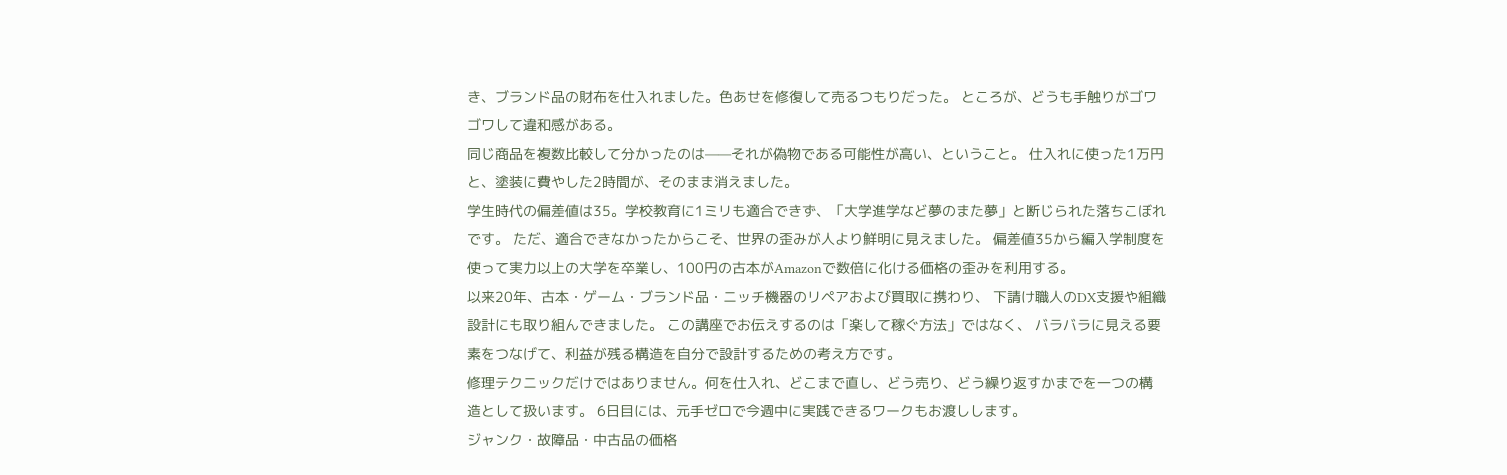き、ブランド品の財布を仕入れました。色あせを修復して売るつもりだった。 ところが、どうも手触りがゴワゴワして違和感がある。
同じ商品を複数比較して分かったのは——それが偽物である可能性が高い、ということ。 仕入れに使った1万円と、塗装に費やした2時間が、そのまま消えました。
学生時代の偏差値は35。学校教育に1ミリも適合できず、「大学進学など夢のまた夢」と断じられた落ちこぼれです。 ただ、適合できなかったからこそ、世界の歪みが人より鮮明に見えました。 偏差値35から編入学制度を使って実力以上の大学を卒業し、100円の古本がAmazonで数倍に化ける価格の歪みを利用する。
以来20年、古本・ゲーム・ブランド品・ニッチ機器のリペアおよび買取に携わり、 下請け職人のDX支援や組織設計にも取り組んできました。 この講座でお伝えするのは「楽して稼ぐ方法」ではなく、 バラバラに見える要素をつなげて、利益が残る構造を自分で設計するための考え方です。
修理テクニックだけではありません。何を仕入れ、どこまで直し、どう売り、どう繰り返すかまでを一つの構造として扱います。 6日目には、元手ゼロで今週中に実践できるワークもお渡しします。
ジャンク・故障品・中古品の価格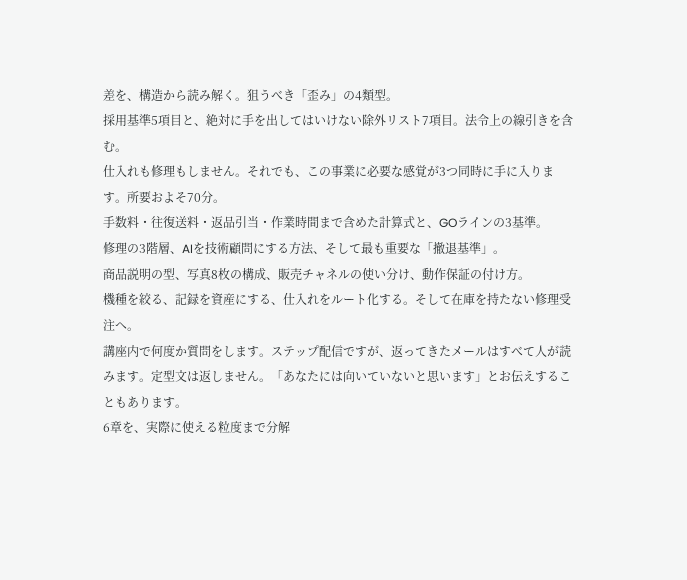差を、構造から読み解く。狙うべき「歪み」の4類型。
採用基準5項目と、絶対に手を出してはいけない除外リスト7項目。法令上の線引きを含む。
仕入れも修理もしません。それでも、この事業に必要な感覚が3つ同時に手に入ります。所要およそ70分。
手数料・往復送料・返品引当・作業時間まで含めた計算式と、GOラインの3基準。
修理の3階層、AIを技術顧問にする方法、そして最も重要な「撤退基準」。
商品説明の型、写真8枚の構成、販売チャネルの使い分け、動作保証の付け方。
機種を絞る、記録を資産にする、仕入れをルート化する。そして在庫を持たない修理受注へ。
講座内で何度か質問をします。ステップ配信ですが、返ってきたメールはすべて人が読みます。定型文は返しません。「あなたには向いていないと思います」とお伝えすることもあります。
6章を、実際に使える粒度まで分解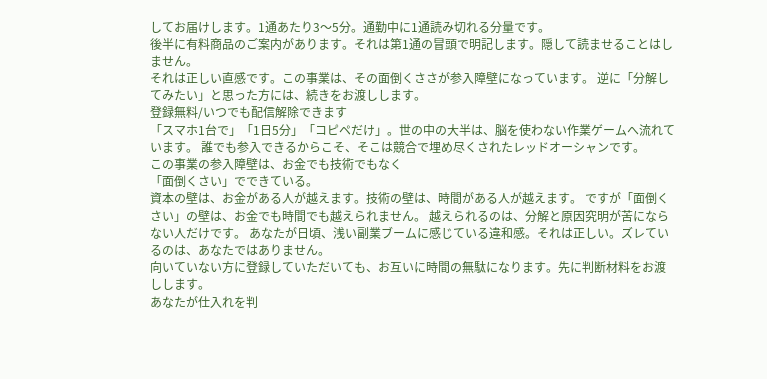してお届けします。1通あたり3〜5分。通勤中に1通読み切れる分量です。
後半に有料商品のご案内があります。それは第1通の冒頭で明記します。隠して読ませることはしません。
それは正しい直感です。この事業は、その面倒くささが参入障壁になっています。 逆に「分解してみたい」と思った方には、続きをお渡しします。
登録無料/いつでも配信解除できます
「スマホ1台で」「1日5分」「コピペだけ」。世の中の大半は、脳を使わない作業ゲームへ流れています。 誰でも参入できるからこそ、そこは競合で埋め尽くされたレッドオーシャンです。
この事業の参入障壁は、お金でも技術でもなく
「面倒くさい」でできている。
資本の壁は、お金がある人が越えます。技術の壁は、時間がある人が越えます。 ですが「面倒くさい」の壁は、お金でも時間でも越えられません。 越えられるのは、分解と原因究明が苦にならない人だけです。 あなたが日頃、浅い副業ブームに感じている違和感。それは正しい。ズレているのは、あなたではありません。
向いていない方に登録していただいても、お互いに時間の無駄になります。先に判断材料をお渡しします。
あなたが仕入れを判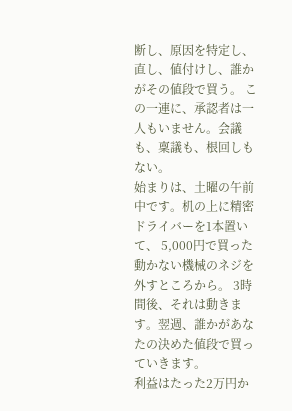断し、原因を特定し、直し、値付けし、誰かがその値段で買う。 この一連に、承認者は一人もいません。会議も、稟議も、根回しもない。
始まりは、土曜の午前中です。机の上に精密ドライバーを1本置いて、 5,000円で買った動かない機械のネジを外すところから。 3時間後、それは動きます。翌週、誰かがあなたの決めた値段で買っていきます。
利益はたった2万円か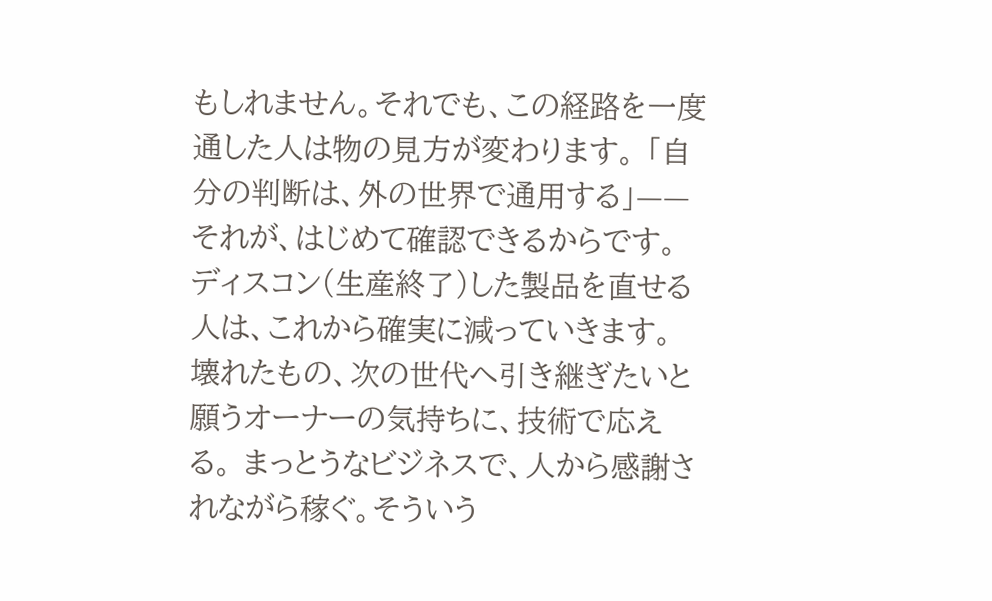もしれません。それでも、この経路を一度通した人は物の見方が変わります。 「自分の判断は、外の世界で通用する」——それが、はじめて確認できるからです。
ディスコン(生産終了)した製品を直せる人は、これから確実に減っていきます。 壊れたもの、次の世代へ引き継ぎたいと願うオーナーの気持ちに、技術で応える。 まっとうなビジネスで、人から感謝されながら稼ぐ。そういう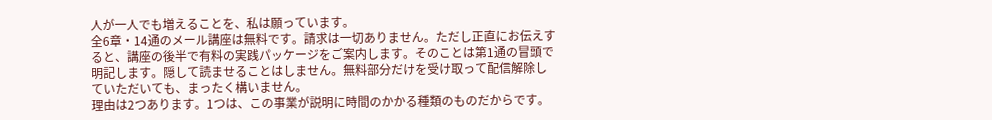人が一人でも増えることを、私は願っています。
全6章・14通のメール講座は無料です。請求は一切ありません。ただし正直にお伝えすると、講座の後半で有料の実践パッケージをご案内します。そのことは第1通の冒頭で明記します。隠して読ませることはしません。無料部分だけを受け取って配信解除していただいても、まったく構いません。
理由は2つあります。1つは、この事業が説明に時間のかかる種類のものだからです。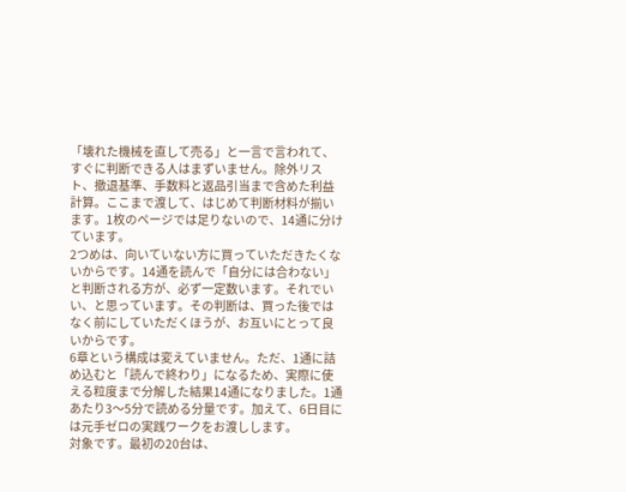「壊れた機械を直して売る」と一言で言われて、すぐに判断できる人はまずいません。除外リスト、撤退基準、手数料と返品引当まで含めた利益計算。ここまで渡して、はじめて判断材料が揃います。1枚のページでは足りないので、14通に分けています。
2つめは、向いていない方に買っていただきたくないからです。14通を読んで「自分には合わない」と判断される方が、必ず一定数います。それでいい、と思っています。その判断は、買った後ではなく前にしていただくほうが、お互いにとって良いからです。
6章という構成は変えていません。ただ、1通に詰め込むと「読んで終わり」になるため、実際に使える粒度まで分解した結果14通になりました。1通あたり3〜5分で読める分量です。加えて、6日目には元手ゼロの実践ワークをお渡しします。
対象です。最初の20台は、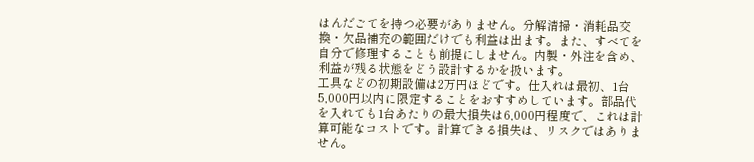はんだごてを持つ必要がありません。分解清掃・消耗品交換・欠品補充の範囲だけでも利益は出ます。また、すべてを自分で修理することも前提にしません。内製・外注を含め、利益が残る状態をどう設計するかを扱います。
工具などの初期設備は2万円ほどです。仕入れは最初、1台5,000円以内に限定することをおすすめしています。部品代を入れても1台あたりの最大損失は6,000円程度で、これは計算可能なコストです。計算できる損失は、リスクではありません。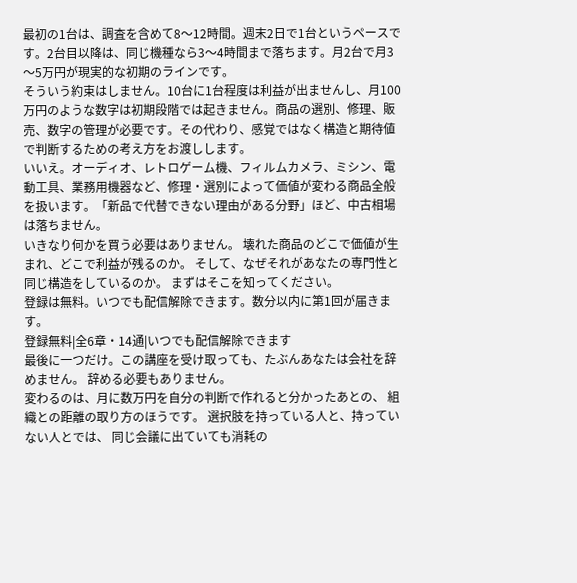最初の1台は、調査を含めて8〜12時間。週末2日で1台というペースです。2台目以降は、同じ機種なら3〜4時間まで落ちます。月2台で月3〜5万円が現実的な初期のラインです。
そういう約束はしません。10台に1台程度は利益が出ませんし、月100万円のような数字は初期段階では起きません。商品の選別、修理、販売、数字の管理が必要です。その代わり、感覚ではなく構造と期待値で判断するための考え方をお渡しします。
いいえ。オーディオ、レトロゲーム機、フィルムカメラ、ミシン、電動工具、業務用機器など、修理・選別によって価値が変わる商品全般を扱います。「新品で代替できない理由がある分野」ほど、中古相場は落ちません。
いきなり何かを買う必要はありません。 壊れた商品のどこで価値が生まれ、どこで利益が残るのか。 そして、なぜそれがあなたの専門性と同じ構造をしているのか。 まずはそこを知ってください。
登録は無料。いつでも配信解除できます。数分以内に第1回が届きます。
登録無料|全6章・14通|いつでも配信解除できます
最後に一つだけ。この講座を受け取っても、たぶんあなたは会社を辞めません。 辞める必要もありません。
変わるのは、月に数万円を自分の判断で作れると分かったあとの、 組織との距離の取り方のほうです。 選択肢を持っている人と、持っていない人とでは、 同じ会議に出ていても消耗の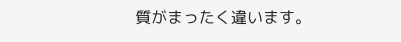質がまったく違います。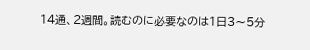14通、2週間。読むのに必要なのは1日3〜5分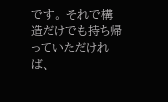です。 それで構造だけでも持ち帰っていただければ、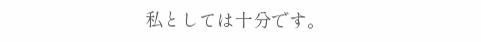私としては十分です。